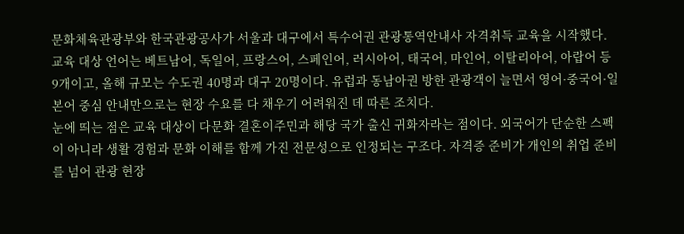문화체육관광부와 한국관광공사가 서울과 대구에서 특수어권 관광통역안내사 자격취득 교육을 시작했다. 교육 대상 언어는 베트남어, 독일어, 프랑스어, 스페인어, 러시아어, 태국어, 마인어, 이탈리아어, 아랍어 등 9개이고, 올해 규모는 수도권 40명과 대구 20명이다. 유럽과 동남아권 방한 관광객이 늘면서 영어·중국어·일본어 중심 안내만으로는 현장 수요를 다 채우기 어려워진 데 따른 조치다.
눈에 띄는 점은 교육 대상이 다문화 결혼이주민과 해당 국가 출신 귀화자라는 점이다. 외국어가 단순한 스펙이 아니라 생활 경험과 문화 이해를 함께 가진 전문성으로 인정되는 구조다. 자격증 준비가 개인의 취업 준비를 넘어 관광 현장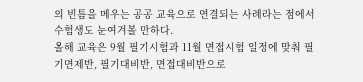의 빈틈을 메우는 공공 교육으로 연결되는 사례라는 점에서 수험생도 눈여겨볼 만하다.
올해 교육은 9월 필기시험과 11월 면접시험 일정에 맞춰 필기면제반, 필기대비반, 면접대비반으로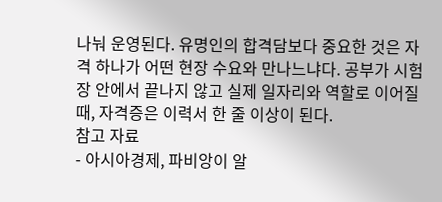나눠 운영된다. 유명인의 합격담보다 중요한 것은 자격 하나가 어떤 현장 수요와 만나느냐다. 공부가 시험장 안에서 끝나지 않고 실제 일자리와 역할로 이어질 때, 자격증은 이력서 한 줄 이상이 된다.
참고 자료
- 아시아경제, 파비앙이 알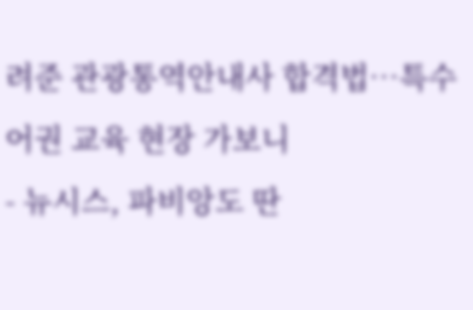려준 관광통역안내사 합격법…특수어권 교육 현장 가보니
- 뉴시스, 파비앙도 딴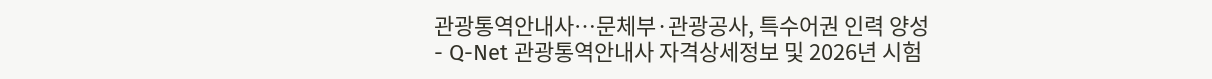관광통역안내사…문체부·관광공사, 특수어권 인력 양성
- Q-Net 관광통역안내사 자격상세정보 및 2026년 시험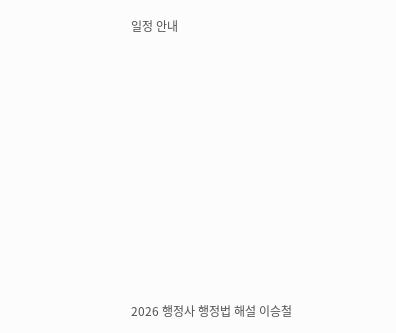일정 안내


















2026 행정사 행정법 해설 이승철